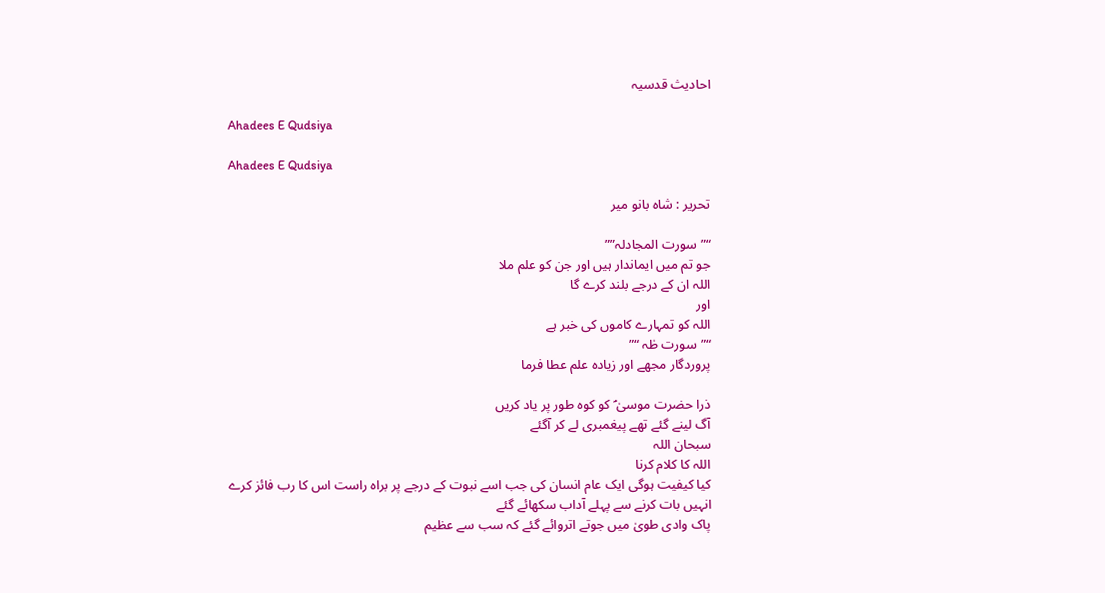احادیث قدسیہ

Ahadees E Qudsiya

Ahadees E Qudsiya

تحریر : شاہ بانو میر

“”سورت المجادلہ””
جو تم میں ایماندار ہیں اور جن کو علم ملا
اللہ ان کے درجے بلند کرے گا
اور
اللہ کو تمہارے کاموں کی خبر ہے
“”سورت طٰہ “”
پروردگار مجھے اور زیادہ علم عطا فرما

ذرا حضرت موسیٰ ؑ کو کوہ طور پر یاد کریں
آگ لینے گئے تھے پیغمبری لے کر آگئے
سبحان اللہ
اللہ کا کلام کرنا
کیا کیفیت ہوگی ایک عام انسان کی جب اسے نبوت کے درجے پر براہ راست اس کا رب فائز کرے
انہیں بات کرنے سے پہلے آداب سکھائے گئے
پاک وادی طویٰ میں جوتے اتروائے گئے کہ سب سے عظیم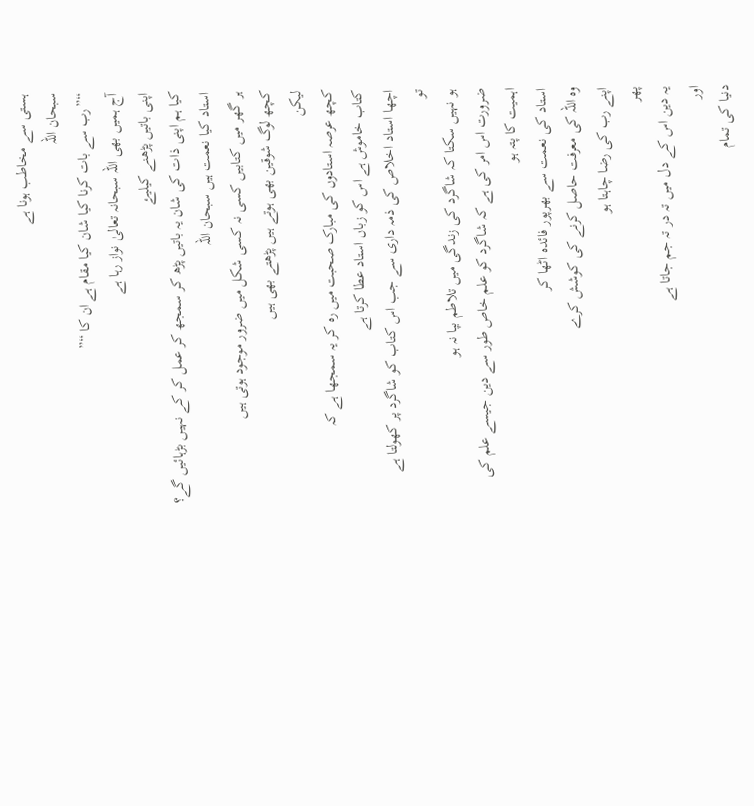ہستی سے مخاطب ہونا ہے
سبحان اللہ
“”رب سے بات کرنا کیا شان کیا مقام ہے ان کا “”
آج ہمیں بھی اللہ سبحانہ تعالیٰ نواز رہا ہے
اپنی باتیں پڑھنے کیلیۓ
کیا ہم اپنی ذات کی شان یہ باتیں پڑھ کر سمجھ کر عمل کر کے نہیں بڑہائیں گے؟
استاد کیا نعمت ہیں سبحان اللہ
ہر گھر میں کتابیں کسی نہ کسی شکل میں ضرور موجود ہوتی ہیں
کچھ لوگ شوقین بھی ہوتے ہیں پڑھتے بھی ہیں
لیکن
کچھ عرصہ استادوں کی مبارک صحبت میں رہ کر یہ سمجھا ہے کہ
کتاب خاموش ہے اس کو زباں استاد عطا کرتا ہے
اچھا استاد اخلاص کی ذمہ داری سے جب اس کتاب کو شاگرد پر کھولتا ہے
تو
ہو نہیں سکتا کہ شاگرد کی زندگی میں تلاطم بپا نہ ہو
ضرورت اس امر کی ہے کہ شاگرد کو علم خاص طور سے دین جیسے علم کی اہمیت کا پتہ ہو
استاد کی نعمت سے بھرپور فائدہ اٹھا کر
وہ اللہ کی معرفت حاصل کرنے کی کوشش کرے
اپنے رب کی رضا چاہتا ہو
پھر
یہ دین اس کے دل میں تہ در تہ جم جاتا ہے
اور
دنیا کی تمام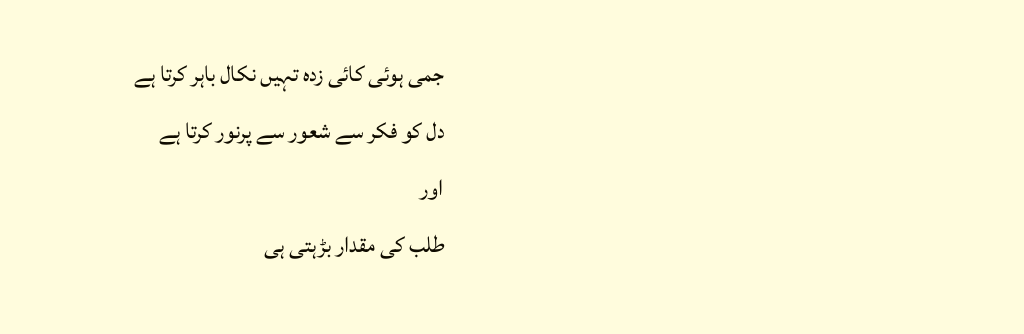جمی ہوئی کائی زدہ تہیں نکال باہر کرتا ہے
دل کو فکر سے شعور سے پرنور کرتا ہے
اور
طلب کی مقدار بڑہتی ہی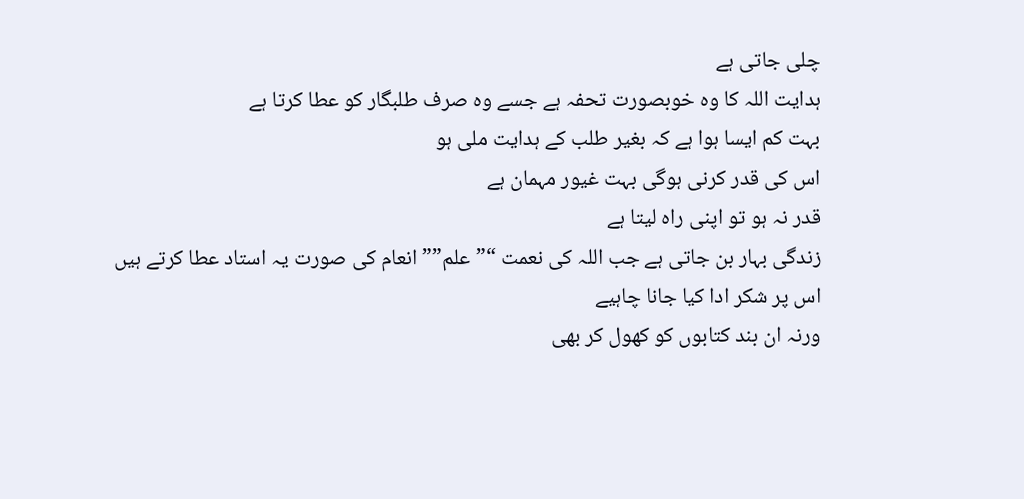چلی جاتی ہے
ہدایت اللہ کا وہ خوبصورت تحفہ ہے جسے وہ صرف طلبگار کو عطا کرتا ہے
بہت کم ایسا ہوا ہے کہ بغیر طلب کے ہدایت ملی ہو
اس کی قدر کرنی ہوگی بہت غیور مہمان ہے
قدر نہ ہو تو اپنی راہ لیتا ہے
زندگی بہار بن جاتی ہے جب اللہ کی نعمت “”علم”” انعام کی صورت یہ استاد عطا کرتے ہیں
اس پر شکر ادا کیا جانا چاہیے
ورنہ ان بند کتابوں کو کھول کر بھی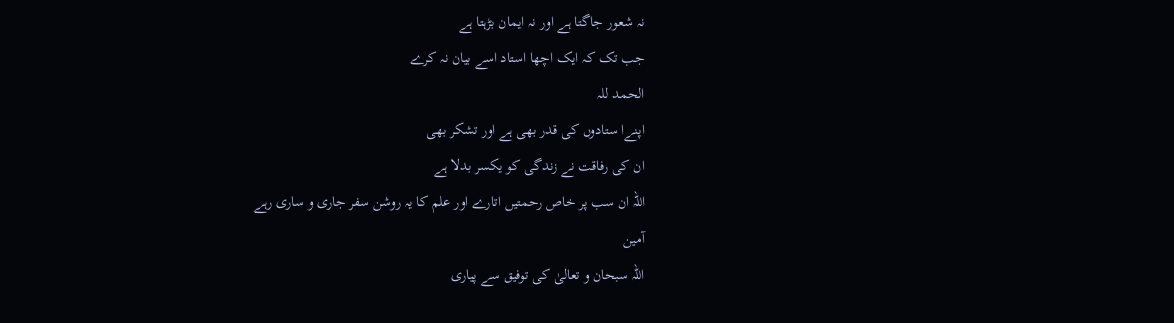نہ شعور جاگتا ہے اور نہ ایمان بڑہتا ہے
جب تک کہ ایک اچھا استاد اسے بیان نہ کرے
الحمد للہ
اپنےا ستادوں کی قدر بھی ہے اور تشکر بھی
ان کی رفاقت نے زندگی کو یکسر بدلا ہے
اللہ ان سب پر خاص رحمتیں اتارے اور علم کا یہ روشن سفر جاری و ساری رہے
آمین
اللہ سبحان و تعالیٰ کی توفیق سے پیاری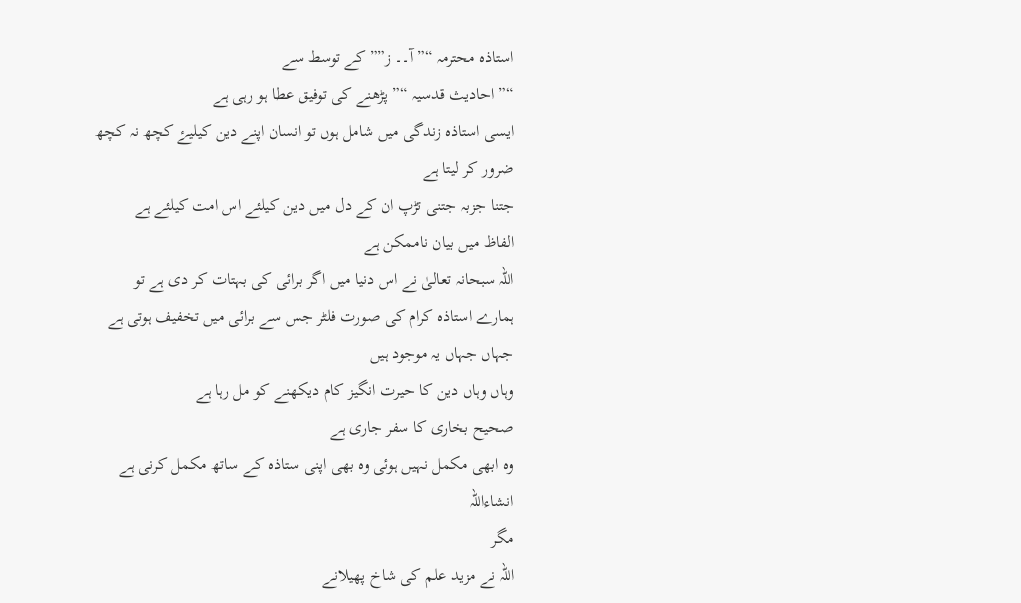استاذہ محترمہ “” آ۔۔ ز”” کے توسط سے
“” احادیث قدسیہ “” پڑھنے کی توفیق عطا ہو رہی ہے
ایسی استاذہ زندگی میں شامل ہوں تو انسان اپنے دین کیلیۓ کچھ نہ کچھ ضرور کر لیتا ہے
جتنا جزبہ جتنی تڑپ ان کے دل میں دین کیلئے اس امت کیلئے ہے
الفاظ میں بیان ناممکن ہے
اللہ سبحانہ تعالیٰ نے اس دنیا میں اگر برائی کی بہتات کر دی ہے تو
ہمارے استاذہ کرام کی صورت فلٹر جس سے برائی میں تخفیف ہوتی ہے
جہاں جہاں یہ موجود ہیں
وہاں وہاں دین کا حیرت انگیز کام دیکھنے کو مل رہا ہے
صحیح بخاری کا سفر جاری ہے
وہ ابھی مکمل نہیں ہوئی وہ بھی اپنی ستاذہ کے ساتھ مکمل کرنی ہے انشاءاللہ
مگر
اللہ نے مزید علم کی شاخ پھیلانے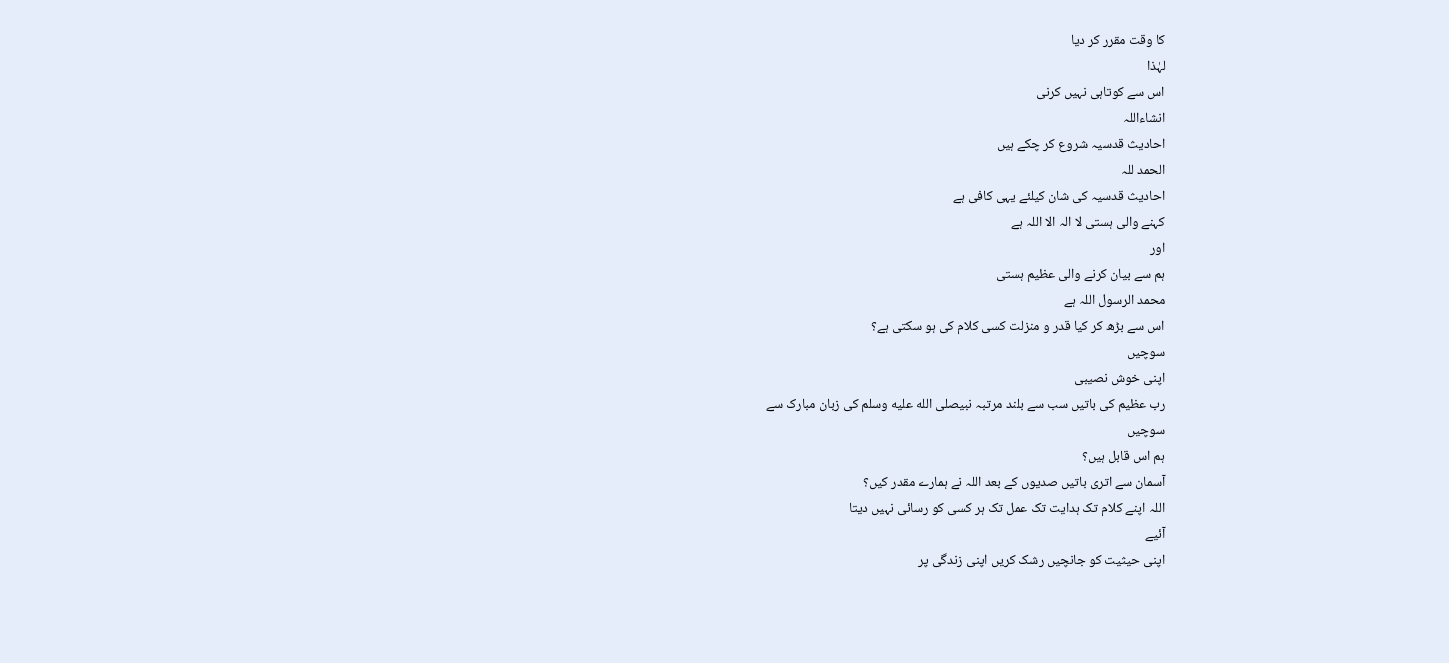کا وقت مقرر کر دیا
لہٰذا
اس سے کوتاہی نہیں کرنی
انشاءاللہ
احادیث قدسیہ شروع کر چکے ہیں
الحمد للہ
احادیث قدسیہ کی شان کیلئے یہی کافی ہے
کہنے والی ہستی لا الہ الا اللہ ہے
اور
ہم سے بیان کرنے والی عظیم ہستی
محمد الرسول اللہ ہے
اس سے بڑھ کر کیا قدر و منزلت کسی کلام کی ہو سکتی ہے؟
سوچیں
اپنی خوش نصیبی
رب عظیم کی باتیں سب سے بلند مرتبہ نبیصلى الله عليه وسلم کی زبان مبارک سے
سوچیں
ہم اس قابل ہیں؟
آسمان سے اتری باتیں صدیوں کے بعد اللہ نے ہمارے مقدر کیں؟
اللہ اپنے کلام تک ہدایت تک عمل تک ہر کسی کو رسائی نہیں دیتا
آئیے
اپنی حیثیت کو جانچیں رشک کریں اپنی زندگی پر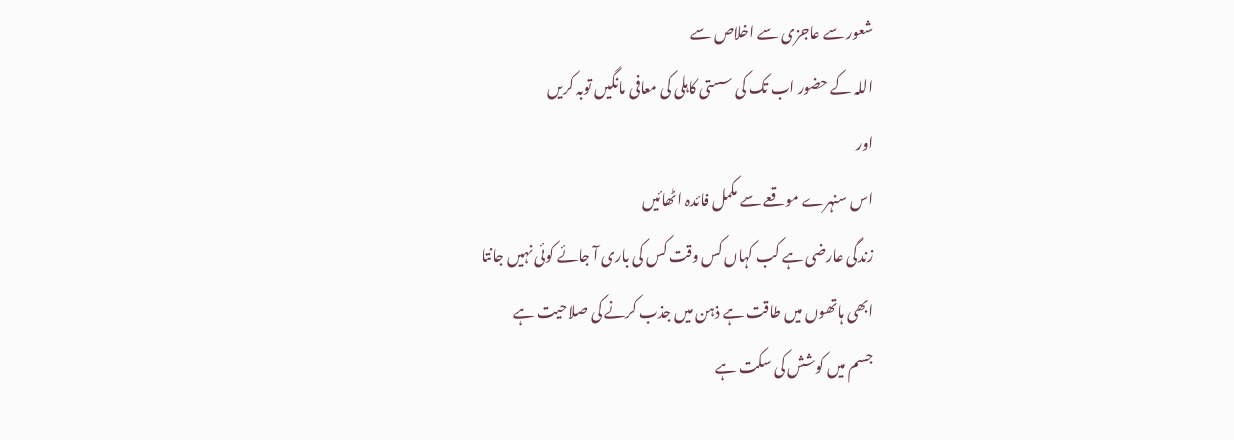شعور سے عاجزی سے اخلاص سے
اللہ کے حضور اب تک کی سستی کاہلی کی معافی مانگیں توبہ کریں
اور
اس سنہرے موقعے سے مکمل فائدہ اٹھائیں
زندگی عارضی ہے کب کہاں کس وقت کس کی باری آ جائے کوئی نہیں جانتا
ابھی ہاتھوں میں طاقت ہے ذہن میں جذب کرنے کی صلاحیت ہے
جسم میں کوشش کی سکت ہے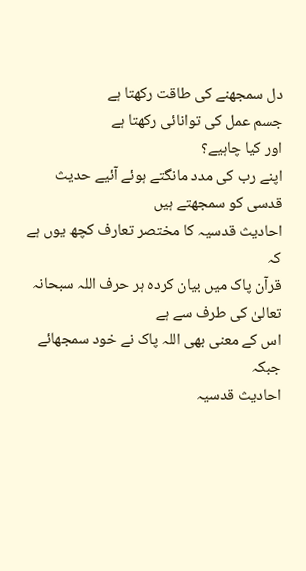دل سمجھنے کی طاقت رکھتا ہے
جسم عمل کی توانائی رکھتا ہے
اور کیا چاہیے؟
اپنے رب کی مدد مانگتے ہوئے آئیے حدیث قدسی کو سمجھتے ہیں
احادیث قدسیہ کا مختصر تعارف کچھ یوں ہے
کہ
قرآن پاک میں بیان کردہ ہر حرف اللہ سبحانہ تعالیٰ کی طرف سے ہے
اس کے معنی بھی اللہ پاک نے خود سمجھائے
جبکہ
احادیث قدسیہ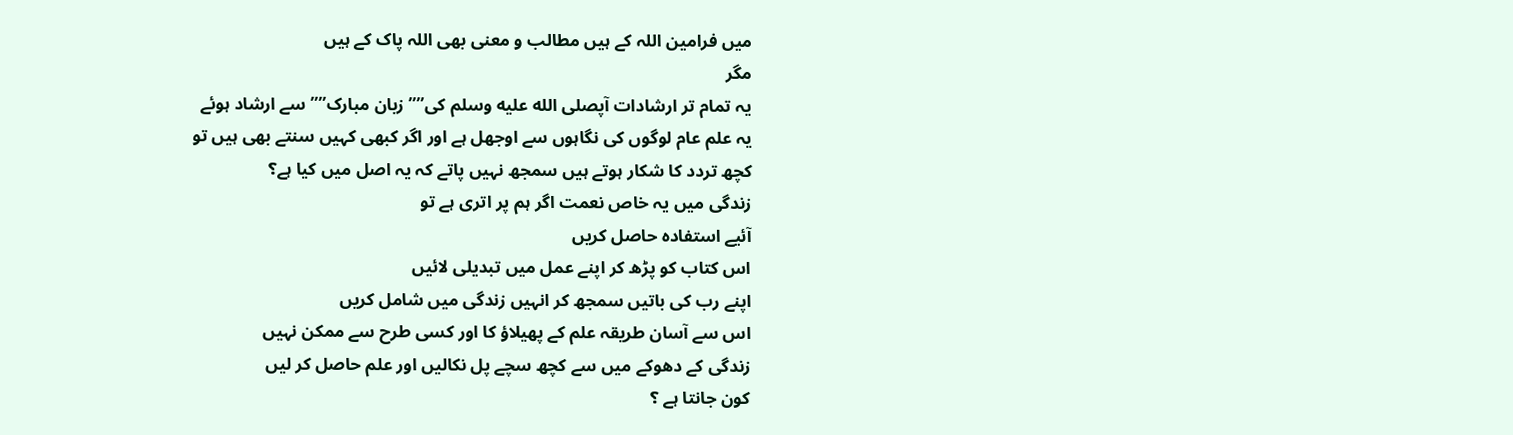میں فرامین اللہ کے ہیں مطالب و معنی بھی اللہ پاک کے ہیں
مگر
یہ تمام تر ارشادات آپصلى الله عليه وسلم کی”” زبان مبارک”” سے ارشاد ہوئے
یہ علم عام لوگوں کی نگاہوں سے اوجھل ہے اور اگر کبھی کہیں سنتے بھی ہیں تو
کچھ تردد کا شکار ہوتے ہیں سمجھ نہیں پاتے کہ یہ اصل میں کیا ہے؟
زندگی میں یہ خاص نعمت اگر ہم پر اتری ہے تو
آئیے استفادہ حاصل کریں
اس کتاب کو پڑھ کر اپنے عمل میں تبدیلی لائیں
اپنے رب کی باتیں سمجھ کر انہیں زندگی میں شامل کریں
اس سے آسان طریقہ علم کے پھیلاؤ کا اور کسی طرح سے ممکن نہیں
زندگی کے دھوکے میں سے کچھ سچے پل نکالیں اور علم حاصل کر لیں
کون جانتا ہے ؟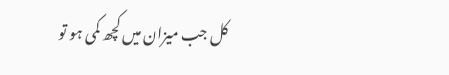کل جب میزان میں کچھ کمی ہو تو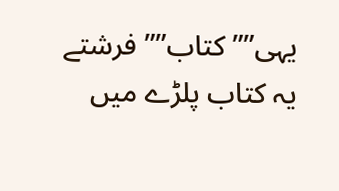یہی”” کتاب”” فرشتے یہ کتاب پلڑے میں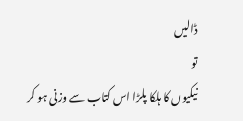ڈالیں
تو
نیکیوں کا ہلکا پلڑا اس کتاب سے وزنی ہو کر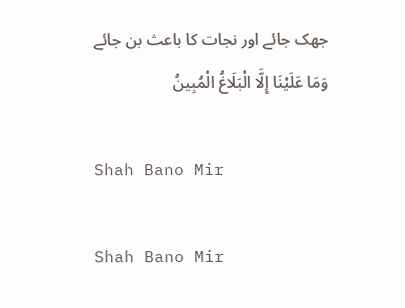جھک جائے اور نجات کا باعث بن جائے
وَمَا عَلَيْنَا إِلَّا الْبَلَاغُ الْمُبِينُ

Shah Bano Mir

Shah Bano Mir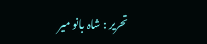تحریر : شاہ بانو میر